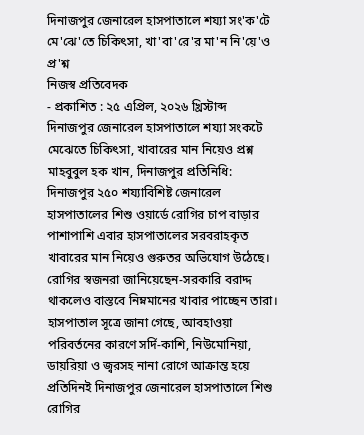দিনাজপুর জেনারেল হাসপাতালে শয্যা সং'ক'টে মে'ঝে'তে চিকিৎসা, খা'বা'রে'র মা'ন নি'য়ে'ও প্র'শ্ন
নিজস্ব প্রতিবেদক
- প্রকাশিত : ২৫ এপ্রিল, ২০২৬ খ্রিস্টাব্দ
দিনাজপুর জেনারেল হাসপাতালে শয্যা সংকটে মেঝেতে চিকিৎসা, খাবারের মান নিয়েও প্রশ্ন
মাহবুবুল হক খান, দিনাজপুর প্রতিনিধি:
দিনাজপুর ২৫০ শয্যাবিশিষ্ট জেনারেল হাসপাতালের শিশু ওয়ার্ডে রোগির চাপ বাড়ার পাশাপাশি এবার হাসপাতালের সরবরাহকৃত খাবারের মান নিয়েও গুরুতর অভিযোগ উঠেছে। রোগির স্বজনরা জানিয়েছেন-সরকারি বরাদ্দ থাকলেও বাস্তবে নিম্নমানের খাবার পাচ্ছেন তারা।
হাসপাতাল সূত্রে জানা গেছে, আবহাওয়া পরিবর্তনের কারণে সর্দি-কাশি, নিউমোনিয়া, ডায়রিয়া ও জ্বরসহ নানা রোগে আক্রান্ত হয়ে প্রতিদিনই দিনাজপুর জেনারেল হাসপাতালে শিশু রোগির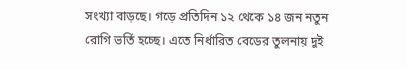সংখ্যা বাড়ছে। গড়ে প্রতিদিন ১২ থেকে ১৪ জন নতুন রোগি ভর্তি হচ্ছে। এতে নির্ধারিত বেডের তুলনায় দুই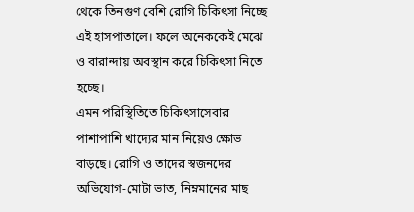থেকে তিনগুণ বেশি রোগি চিকিৎসা নিচ্ছে এই হাসপাতালে। ফলে অনেককেই মেঝে ও বারান্দায় অবস্থান করে চিকিৎসা নিতে হচ্ছে।
এমন পরিস্থিতিতে চিকিৎসাসেবার পাশাপাশি খাদ্যের মান নিয়েও ক্ষোভ বাড়ছে। রোগি ও তাদের স্বজনদের অভিযোগ-মোটা ভাত, নিম্নমানের মাছ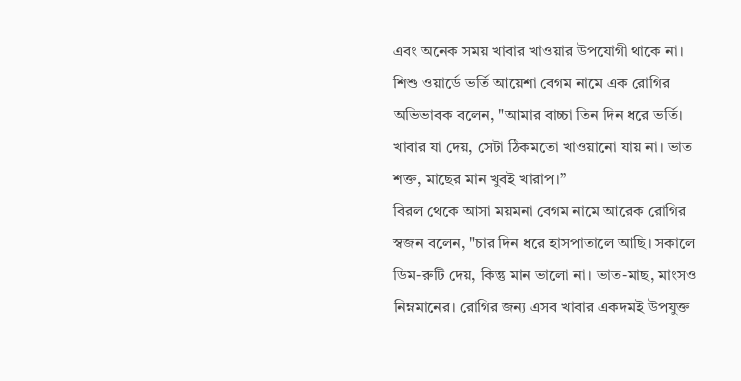এবং অনেক সময় খাবার খাওয়ার উপযোগী থাকে না।
শিশু ওয়ার্ডে ভর্তি আয়েশা বেগম নামে এক রোগির অভিভাবক বলেন, "আমার বাচ্চা তিন দিন ধরে ভর্তি। খাবার যা দেয়, সেটা ঠিকমতো খাওয়ানো যায় না। ভাত শক্ত, মাছের মান খুবই খারাপ।”
বিরল থেকে আসা ময়মনা বেগম নামে আরেক রোগির স্বজন বলেন, "চার দিন ধরে হাসপাতালে আছি। সকালে ডিম-রুটি দেয়, কিন্তু মান ভালো না। ভাত-মাছ, মাংসও নিম্নমানের। রোগির জন্য এসব খাবার একদমই উপযুক্ত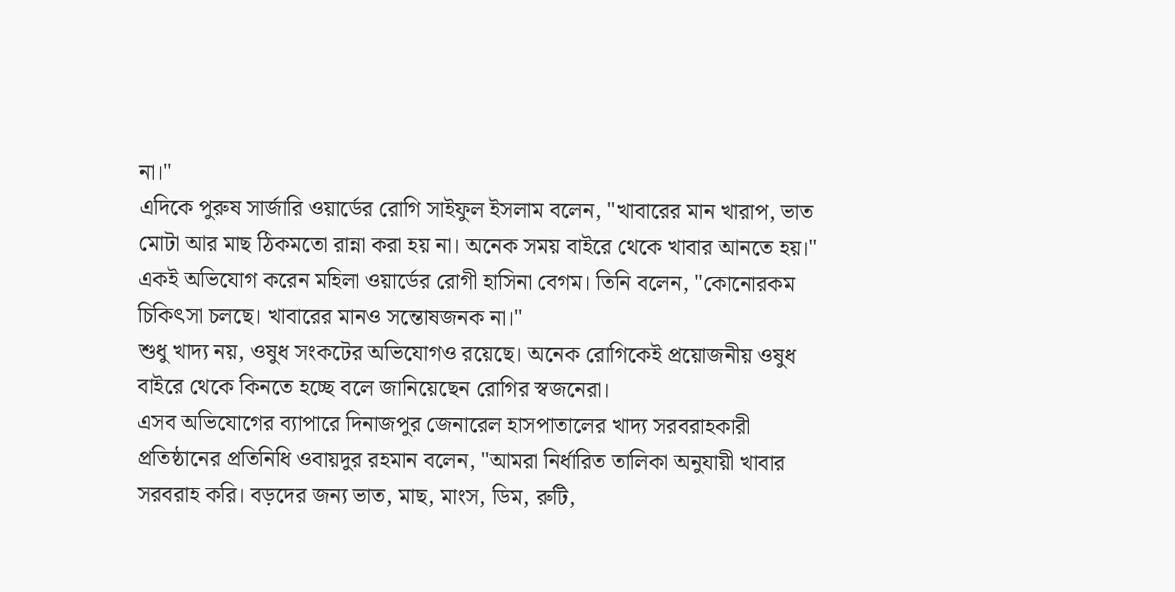না।"
এদিকে পুরুষ সার্জারি ওয়ার্ডের রোগি সাইফুল ইসলাম বলেন, "খাবারের মান খারাপ, ভাত মোটা আর মাছ ঠিকমতো রান্না করা হয় না। অনেক সময় বাইরে থেকে খাবার আনতে হয়।"
একই অভিযোগ করেন মহিলা ওয়ার্ডের রোগী হাসিনা বেগম। তিনি বলেন, "কোনোরকম চিকিৎসা চলছে। খাবারের মানও সন্তোষজনক না।"
শুধু খাদ্য নয়, ওষুধ সংকটের অভিযোগও রয়েছে। অনেক রোগিকেই প্রয়োজনীয় ওষুধ বাইরে থেকে কিনতে হচ্ছে বলে জানিয়েছেন রোগির স্বজনেরা।
এসব অভিযোগের ব্যাপারে দিনাজপুর জেনারেল হাসপাতালের খাদ্য সরবরাহকারী প্রতিষ্ঠানের প্রতিনিধি ওবায়দুর রহমান বলেন, "আমরা নির্ধারিত তালিকা অনুযায়ী খাবার সরবরাহ করি। বড়দের জন্য ভাত, মাছ, মাংস, ডিম, রুটি,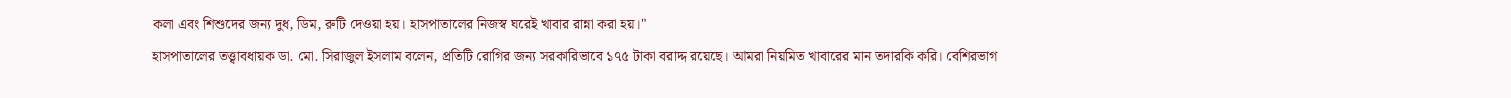কলা এবং শিশুদের জন্য দুধ, ডিম, রুটি দেওয়া হয়। হাসপাতালের নিজস্ব ঘরেই খাবার রান্না করা হয়।"
হাসপাতালের তত্ত্বাবধায়ক ডা. মো. সিরাজুল ইসলাম বলেন, প্রতিটি রোগির জন্য সরকারিভাবে ১৭৫ টাকা বরাদ্দ রয়েছে। আমরা নিয়মিত খাবারের মান তদারকি করি। বেশিরভাগ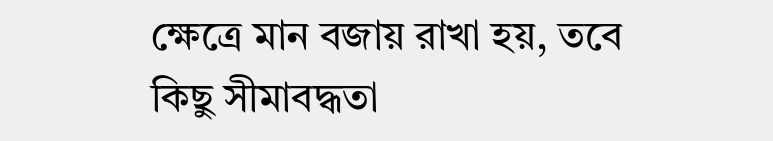ক্ষেত্রে মান বজায় রাখা হয়, তবে কিছু সীমাবদ্ধতা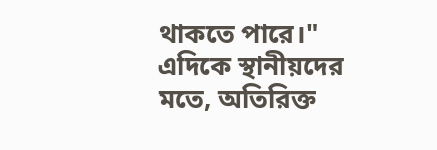থাকতে পারে।"
এদিকে স্থানীয়দের মতে, অতিরিক্ত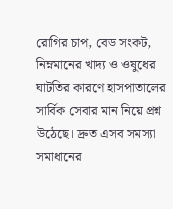রোগির চাপ, বেড সংকট, নিম্নমানের খাদ্য ও ওষুধের ঘাটতির কারণে হাসপাতালের সার্বিক সেবার মান নিয়ে প্রশ্ন উঠেছে। দ্রুত এসব সমস্যা সমাধানের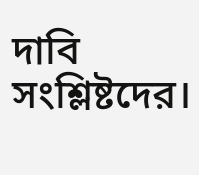দাবি সংশ্লিষ্টদের।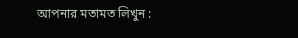আপনার মতামত লিখুন :